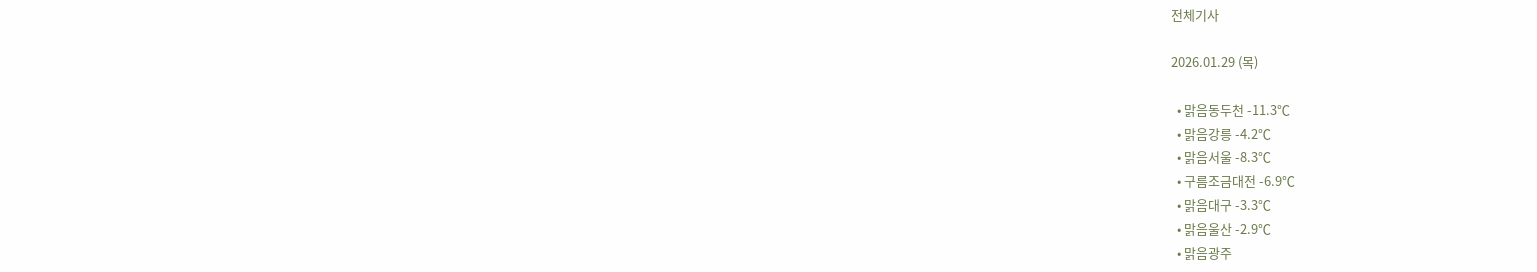전체기사

2026.01.29 (목)

  • 맑음동두천 -11.3℃
  • 맑음강릉 -4.2℃
  • 맑음서울 -8.3℃
  • 구름조금대전 -6.9℃
  • 맑음대구 -3.3℃
  • 맑음울산 -2.9℃
  • 맑음광주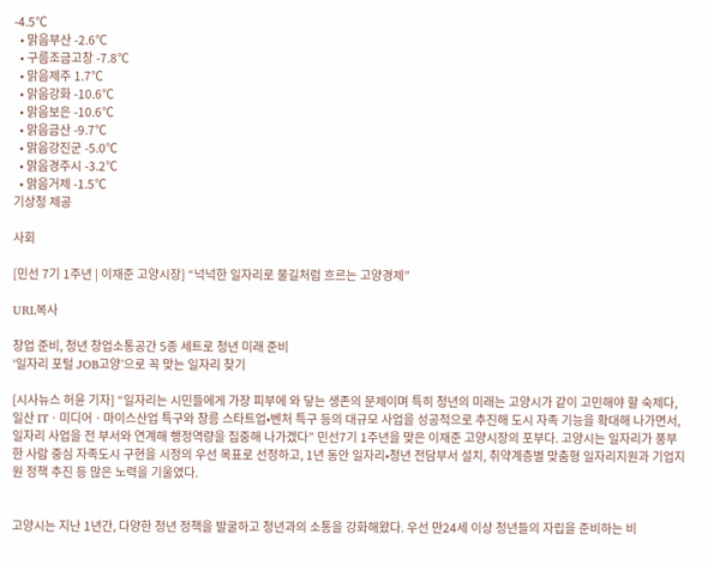-4.5℃
  • 맑음부산 -2.6℃
  • 구름조금고창 -7.8℃
  • 맑음제주 1.7℃
  • 맑음강화 -10.6℃
  • 맑음보은 -10.6℃
  • 맑음금산 -9.7℃
  • 맑음강진군 -5.0℃
  • 맑음경주시 -3.2℃
  • 맑음거제 -1.5℃
기상청 제공

사회

[민선 7기 1주년 | 이재준 고양시장] “넉넉한 일자리로 물길처럼 흐르는 고양경제”

URL복사

창업 준비, 청년 창업소통공간 5종 세트로 청년 미래 준비
‘일자리 포털 JOB고양’으로 꼭 맞는 일자리 찾기

[시사뉴스 허윤 기자] “일자리는 시민들에게 가장 피부에 와 닿는 생존의 문제이며 특히 청년의 미래는 고양시가 같이 고민해야 할 숙제다, 일산 ITㆍ미디어ㆍ마이스산업 특구와 창릉 스타트업•벤처 특구 등의 대규모 사업을 성공적으로 추진해 도시 자족 기능을 확대해 나가면서, 일자리 사업을 전 부서와 연계해 행정역량을 집중해 나가겠다” 민선7기 1주년을 맞은 이재준 고양시장의 포부다. 고양시는 일자리가 풍부한 사람 중심 자족도시 구현을 시정의 우선 목표로 선정하고, 1년 동안 일자리•청년 전담부서 설치, 취약계층별 맞춤형 일자리지원과 기업지원 정책 추진 등 많은 노력을 기울였다.


고양시는 지난 1년간, 다양한 청년 정책을 발굴하고 청년과의 소통을 강화해왔다. 우선 만24세 이상 청년들의 자립을 준비하는 비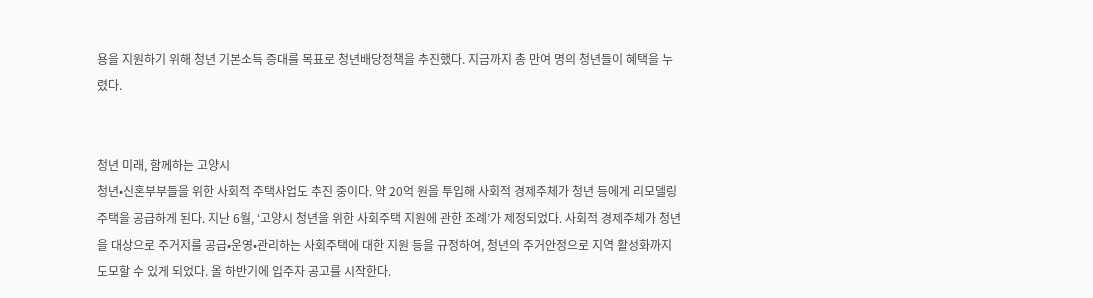용을 지원하기 위해 청년 기본소득 증대를 목표로 청년배당정책을 추진했다. 지금까지 총 만여 명의 청년들이 혜택을 누렸다.


청년 미래, 함께하는 고양시
청년•신혼부부들을 위한 사회적 주택사업도 추진 중이다. 약 20억 원을 투입해 사회적 경제주체가 청년 등에게 리모델링 주택을 공급하게 된다. 지난 6월, ‘고양시 청년을 위한 사회주택 지원에 관한 조례’가 제정되었다. 사회적 경제주체가 청년을 대상으로 주거지를 공급•운영•관리하는 사회주택에 대한 지원 등을 규정하여, 청년의 주거안정으로 지역 활성화까지 도모할 수 있게 되었다. 올 하반기에 입주자 공고를 시작한다.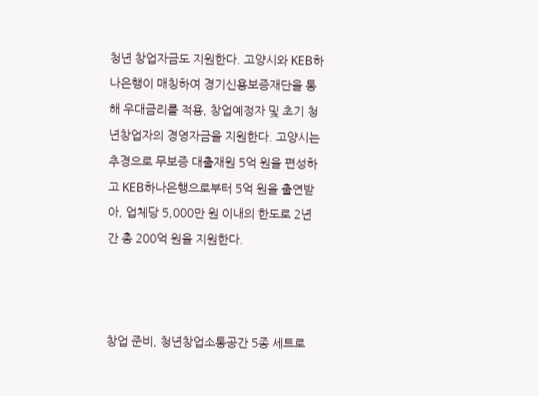청년 창업자금도 지원한다. 고양시와 KEB하나은행이 매칭하여 경기신용보증재단을 통해 우대금리를 적용, 창업예정자 및 초기 청년창업자의 경영자금을 지원한다. 고양시는 추경으로 무보증 대출재원 5억 원을 편성하고 KEB하나은행으로부터 5억 원을 출연받아, 업체당 5,000만 원 이내의 한도로 2년간 총 200억 원을 지원한다.



창업 준비, 청년창업소통공간 5종 세트로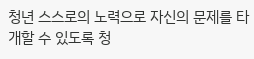청년 스스로의 노력으로 자신의 문제를 타개할 수 있도록 청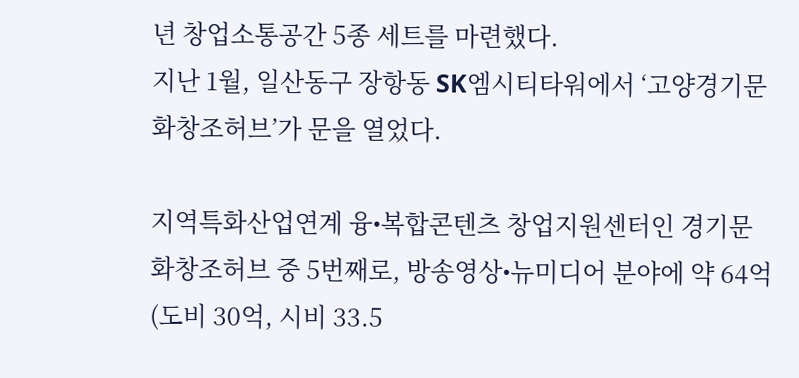년 창업소통공간 5종 세트를 마련했다.
지난 1월, 일산동구 장항동 SK엠시티타워에서 ‘고양경기문화창조허브’가 문을 열었다.

지역특화산업연계 융•복합콘텐츠 창업지원센터인 경기문화창조허브 중 5번째로, 방송영상•뉴미디어 분야에 약 64억(도비 30억, 시비 33.5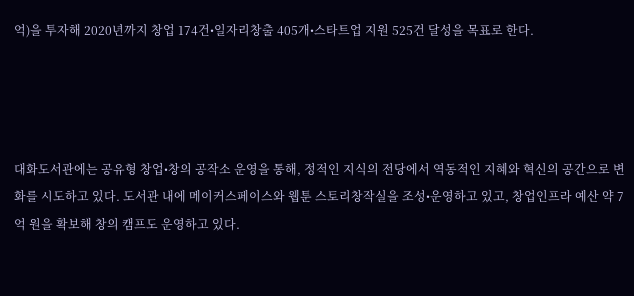억)을 투자해 2020년까지 창업 174건•일자리창출 405개•스타트업 지원 525건 달성을 목표로 한다.




대화도서관에는 공유형 창업•창의 공작소 운영을 통해, 정적인 지식의 전당에서 역동적인 지혜와 혁신의 공간으로 변화를 시도하고 있다. 도서관 내에 메이커스페이스와 웹툰 스토리창작실을 조성•운영하고 있고, 창업인프라 예산 약 7억 원을 확보해 창의 캠프도 운영하고 있다.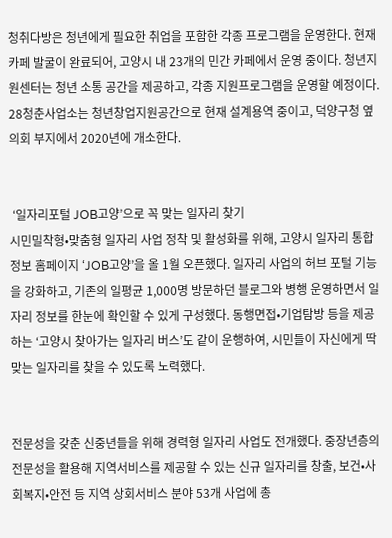청취다방은 청년에게 필요한 취업을 포함한 각종 프로그램을 운영한다. 현재 카페 발굴이 완료되어, 고양시 내 23개의 민간 카페에서 운영 중이다. 청년지원센터는 청년 소통 공간을 제공하고, 각종 지원프로그램을 운영할 예정이다. 28청춘사업소는 청년창업지원공간으로 현재 설계용역 중이고, 덕양구청 옆 의회 부지에서 2020년에 개소한다.


 ‘일자리포털 JOB고양’으로 꼭 맞는 일자리 찾기
시민밀착형•맞춤형 일자리 사업 정착 및 활성화를 위해, 고양시 일자리 통합정보 홈페이지 ‘JOB고양’을 올 1월 오픈했다. 일자리 사업의 허브 포털 기능을 강화하고, 기존의 일평균 1,000명 방문하던 블로그와 병행 운영하면서 일자리 정보를 한눈에 확인할 수 있게 구성했다. 동행면접•기업탐방 등을 제공하는 ‘고양시 찾아가는 일자리 버스’도 같이 운행하여, 시민들이 자신에게 딱 맞는 일자리를 찾을 수 있도록 노력했다.


전문성을 갖춘 신중년들을 위해 경력형 일자리 사업도 전개했다. 중장년층의 전문성을 활용해 지역서비스를 제공할 수 있는 신규 일자리를 창출, 보건•사회복지•안전 등 지역 상회서비스 분야 53개 사업에 총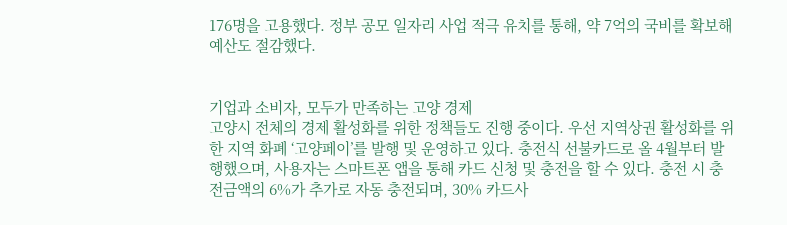176명을 고용했다. 정부 공모 일자리 사업 적극 유치를 통해, 약 7억의 국비를 확보해 예산도 절감했다.


기업과 소비자, 모두가 만족하는 고양 경제
고양시 전체의 경제 활성화를 위한 정책들도 진행 중이다. 우선 지역상권 활성화를 위한 지역 화폐 ‘고양페이’를 발행 및 운영하고 있다. 충전식 선불카드로 올 4월부터 발행했으며, 사용자는 스마트폰 앱을 통해 카드 신청 및 충전을 할 수 있다. 충전 시 충전금액의 6%가 추가로 자동 충전되며, 30% 카드사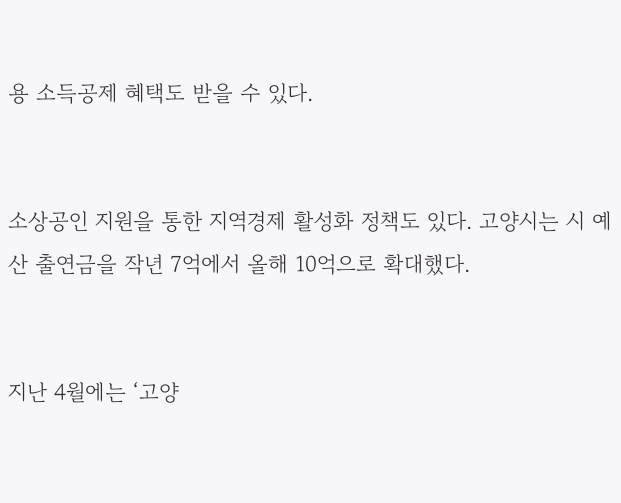용 소득공제 혜택도 받을 수 있다.


소상공인 지원을 통한 지역경제 활성화 정책도 있다. 고양시는 시 예산 출연금을 작년 7억에서 올해 10억으로 확대했다.


지난 4월에는 ‘고양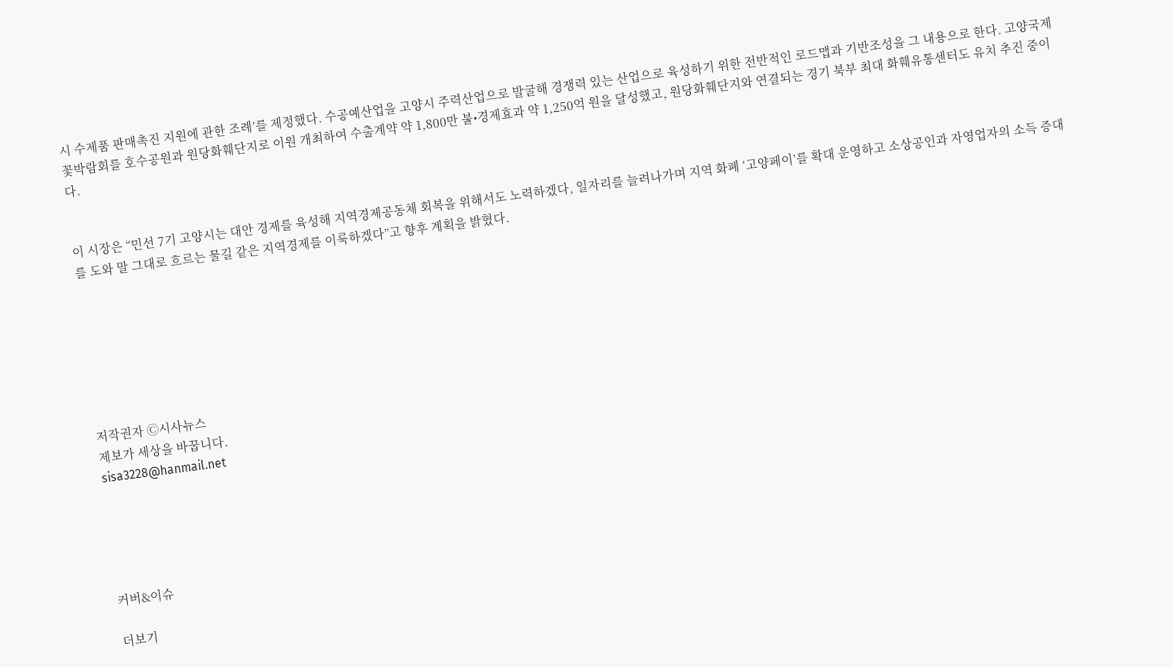시 수제품 판매촉진 지원에 관한 조례’를 제정했다. 수공예산업을 고양시 주력산업으로 발굴해 경쟁력 있는 산업으로 육성하기 위한 전반적인 로드맵과 기반조성을 그 내용으로 한다. 고양국제꽃박람회를 호수공원과 원당화훼단지로 이원 개최하여 수출계약 약 1,800만 불•경제효과 약 1,250억 원을 달성했고, 원당화훼단지와 연결되는 경기 북부 최대 화훼유통센터도 유치 추진 중이다.


이 시장은 “민선 7기 고양시는 대안 경제를 육성해 지역경제공동체 회복을 위해서도 노력하겠다, 일자리를 늘려나가며 지역 화폐 ‘고양페이’를 확대 운영하고 소상공인과 자영업자의 소득 증대를 도와 말 그대로 흐르는 물길 같은 지역경제를 이룩하겠다”고 향후 계획을 밝혔다.







저작권자 Ⓒ시사뉴스
제보가 세상을 바꿉니다.
sisa3228@hanmail.net





커버&이슈

더보기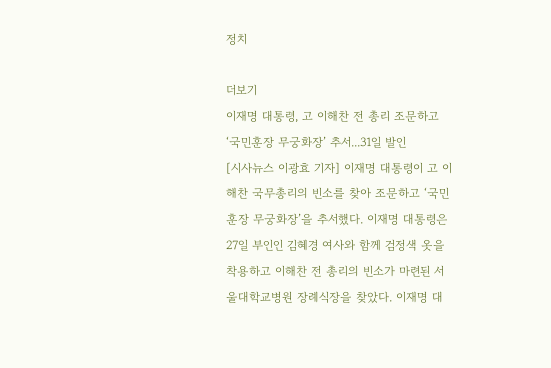정치

더보기
이재명 대통령, 고 이해찬 전 총리 조문하고 ‘국민훈장 무궁화장’ 추서...31일 발인
[시사뉴스 이광효 기자] 이재명 대통령이 고 이해찬 국무총리의 빈소를 찾아 조문하고 ‘국민훈장 무궁화장’을 추서했다. 이재명 대통령은 27일 부인인 김혜경 여사와 함께 검정색 옷을 착용하고 이해찬 전 총리의 빈소가 마련된 서울대학교병원 장례식장을 찾았다. 이재명 대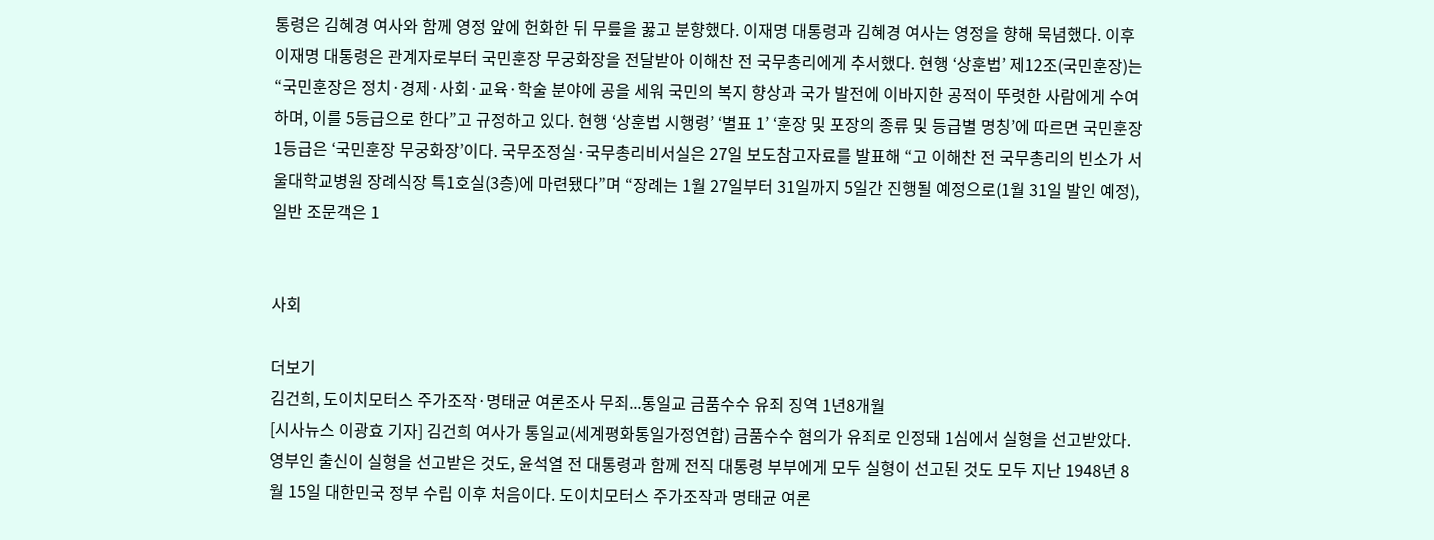통령은 김혜경 여사와 함께 영정 앞에 헌화한 뒤 무릎을 꿇고 분향했다. 이재명 대통령과 김혜경 여사는 영정을 향해 묵념했다. 이후 이재명 대통령은 관계자로부터 국민훈장 무궁화장을 전달받아 이해찬 전 국무총리에게 추서했다. 현행 ‘상훈법’ 제12조(국민훈장)는 “국민훈장은 정치·경제·사회·교육·학술 분야에 공을 세워 국민의 복지 향상과 국가 발전에 이바지한 공적이 뚜렷한 사람에게 수여하며, 이를 5등급으로 한다”고 규정하고 있다. 현행 ‘상훈법 시행령’ ‘별표 1’ ‘훈장 및 포장의 종류 및 등급별 명칭’에 따르면 국민훈장 1등급은 ‘국민훈장 무궁화장’이다. 국무조정실·국무총리비서실은 27일 보도참고자료를 발표해 “고 이해찬 전 국무총리의 빈소가 서울대학교병원 장례식장 특1호실(3층)에 마련됐다”며 “장례는 1월 27일부터 31일까지 5일간 진행될 예정으로(1월 31일 발인 예정), 일반 조문객은 1


사회

더보기
김건희, 도이치모터스 주가조작·명태균 여론조사 무죄...통일교 금품수수 유죄 징역 1년8개월
[시사뉴스 이광효 기자] 김건희 여사가 통일교(세계평화통일가정연합) 금품수수 혐의가 유죄로 인정돼 1심에서 실형을 선고받았다. 영부인 출신이 실형을 선고받은 것도, 윤석열 전 대통령과 함께 전직 대통령 부부에게 모두 실형이 선고된 것도 모두 지난 1948년 8월 15일 대한민국 정부 수립 이후 처음이다. 도이치모터스 주가조작과 명태균 여론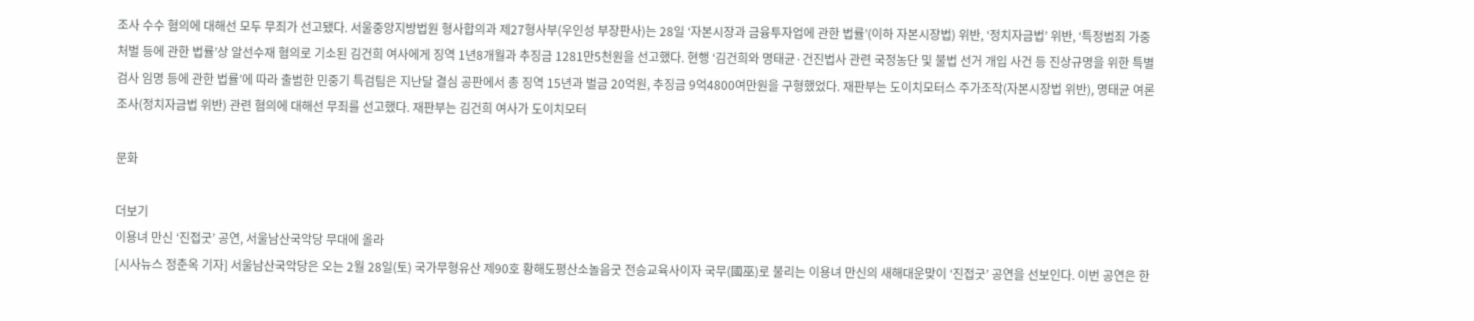조사 수수 혐의에 대해선 모두 무죄가 선고됐다. 서울중앙지방법원 형사합의과 제27형사부(우인성 부장판사)는 28일 ‘자본시장과 금융투자업에 관한 법률’(이하 자본시장법) 위반, ‘정치자금법’ 위반, ‘특정범죄 가중처벌 등에 관한 법률’상 알선수재 혐의로 기소된 김건희 여사에게 징역 1년8개월과 추징금 1281만5천원을 선고했다. 현행 ‘김건희와 명태균·건진법사 관련 국정농단 및 불법 선거 개입 사건 등 진상규명을 위한 특별검사 임명 등에 관한 법률’에 따라 출범한 민중기 특검팀은 지난달 결심 공판에서 총 징역 15년과 벌금 20억원, 추징금 9억4800여만원을 구형했었다. 재판부는 도이치모터스 주가조작(자본시장법 위반), 명태균 여론조사(정치자금법 위반) 관련 혐의에 대해선 무죄를 선고했다. 재판부는 김건희 여사가 도이치모터

문화

더보기
이용녀 만신 ‘진접굿’ 공연, 서울남산국악당 무대에 올라
[시사뉴스 정춘옥 기자] 서울남산국악당은 오는 2월 28일(토) 국가무형유산 제90호 황해도평산소놀음굿 전승교육사이자 국무(國巫)로 불리는 이용녀 만신의 새해대운맞이 ‘진접굿’ 공연을 선보인다. 이번 공연은 한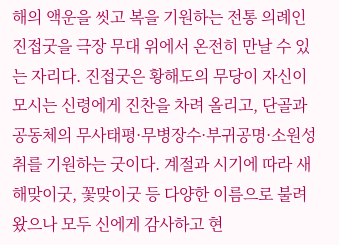해의 액운을 씻고 복을 기원하는 전통 의례인 진접굿을 극장 무대 위에서 온전히 만날 수 있는 자리다. 진접굿은 황해도의 무당이 자신이 모시는 신령에게 진찬을 차려 올리고, 단골과 공동체의 무사태평·무병장수·부귀공명·소원성취를 기원하는 굿이다. 계절과 시기에 따라 새해맞이굿, 꽃맞이굿 등 다양한 이름으로 불려왔으나 모두 신에게 감사하고 현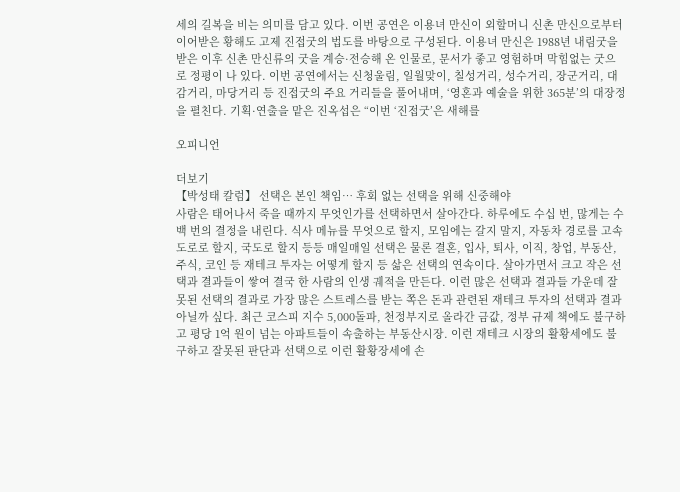세의 길복을 비는 의미를 담고 있다. 이번 공연은 이용녀 만신이 외할머니 신촌 만신으로부터 이어받은 황해도 고제 진접굿의 법도를 바탕으로 구성된다. 이용녀 만신은 1988년 내림굿을 받은 이후 신촌 만신류의 굿을 계승·전승해 온 인물로, 문서가 좋고 영험하며 막힘없는 굿으로 정평이 나 있다. 이번 공연에서는 신청울림, 일월맞이, 칠성거리, 성수거리, 장군거리, 대감거리, 마당거리 등 진접굿의 주요 거리들을 풀어내며, ‘영혼과 예술을 위한 365분’의 대장정을 펼친다. 기획·연출을 맡은 진옥섭은 “이번 ‘진접굿’은 새해를

오피니언

더보기
【박성태 칼럼】 선택은 본인 책임… 후회 없는 선택을 위해 신중해야
사람은 태어나서 죽을 때까지 무엇인가를 선택하면서 살아간다. 하루에도 수십 번, 많게는 수백 번의 결정을 내린다. 식사 메뉴를 무엇으로 할지, 모임에는 갈지 말지, 자동차 경로를 고속도로로 할지, 국도로 할지 등등 매일매일 선택은 물론 결혼, 입사, 퇴사, 이직, 창업, 부동산, 주식, 코인 등 재테크 투자는 어떻게 할지 등 삶은 선택의 연속이다. 살아가면서 크고 작은 선택과 결과들이 쌓여 결국 한 사람의 인생 궤적을 만든다. 이런 많은 선택과 결과들 가운데 잘못된 선택의 결과로 가장 많은 스트레스를 받는 쪽은 돈과 관련된 재테크 투자의 선택과 결과 아닐까 싶다. 최근 코스피 지수 5,000돌파, 천정부지로 올라간 금값, 정부 규제 책에도 불구하고 평당 1억 원이 넘는 아파트들이 속출하는 부동산시장. 이런 재테크 시장의 활황세에도 불구하고 잘못된 판단과 선택으로 이런 활황장세에 손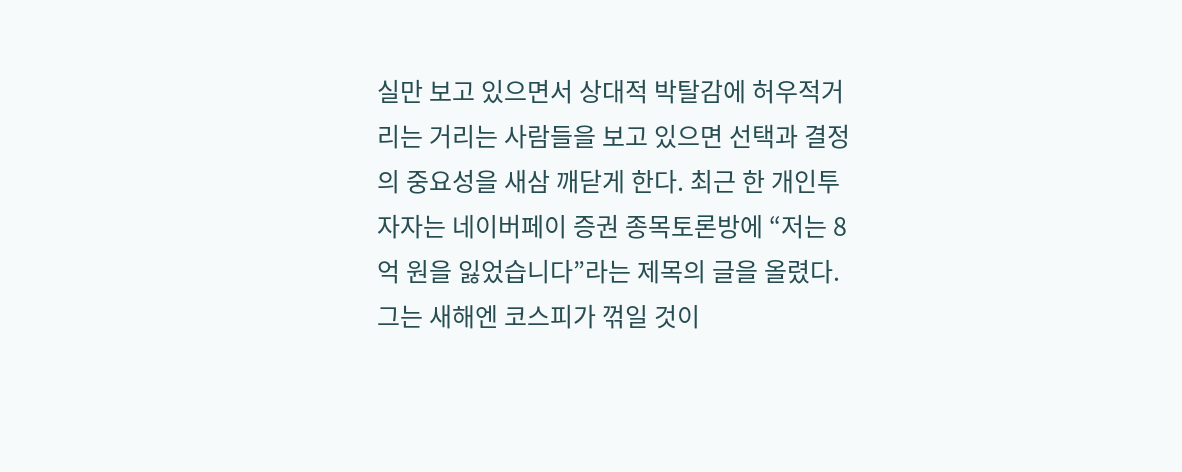실만 보고 있으면서 상대적 박탈감에 허우적거리는 거리는 사람들을 보고 있으면 선택과 결정의 중요성을 새삼 깨닫게 한다. 최근 한 개인투자자는 네이버페이 증권 종목토론방에 “저는 8억 원을 잃었습니다”라는 제목의 글을 올렸다. 그는 새해엔 코스피가 꺾일 것이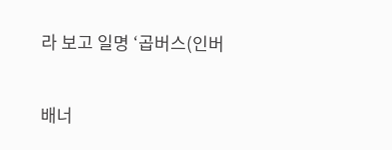라 보고 일명 ‘곱버스(인버


배너